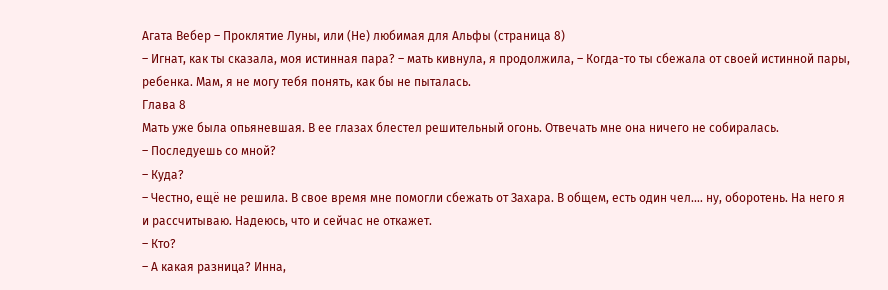Агата Вебер – Проклятие Луны, или (Не) любимая для Альфы (страница 8)
– Игнат, как ты сказала, моя истинная пара? – мать кивнула, я продолжила, – Когда-то ты сбежала от своей истинной пары, ребенка. Мам, я не могу тебя понять, как бы не пыталась.
Глава 8
Мать уже была опьяневшая. В ее глазах блестел решительный огонь. Отвечать мне она ничего не собиралась.
– Последуешь со мной?
– Куда?
– Честно, ещё не решила. В свое время мне помогли сбежать от Захара. В общем, есть один чел.… ну, оборотень. На него я и рассчитываю. Надеюсь, что и сейчас не откажет.
– Кто?
– А какая разница? Инна,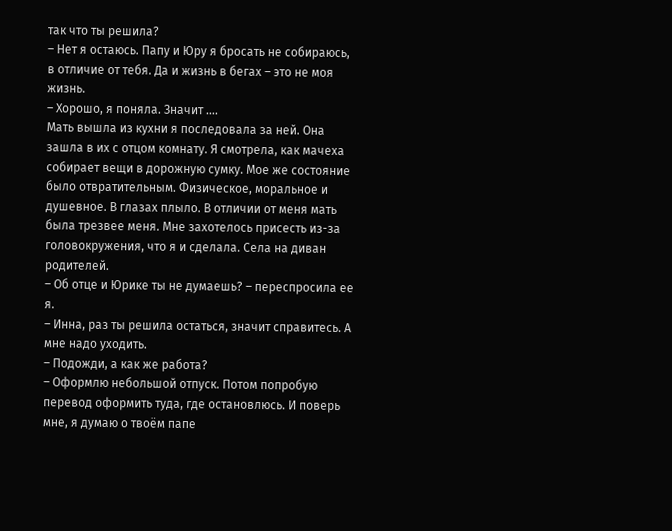так что ты решила?
– Нет я остаюсь. Папу и Юру я бросать не собираюсь, в отличие от тебя. Да и жизнь в бегах – это не моя жизнь.
– Хорошо, я поняла. Значит ….
Мать вышла из кухни я последовала за ней. Она зашла в их с отцом комнату. Я смотрела, как мачеха собирает вещи в дорожную сумку. Мое же состояние было отвратительным. Физическое, моральное и душевное. В глазах плыло. В отличии от меня мать была трезвее меня. Мне захотелось присесть из-за головокружения, что я и сделала. Села на диван родителей.
– Об отце и Юрике ты не думаешь? – переспросила ее я.
– Инна, раз ты решила остаться, значит справитесь. А мне надо уходить.
– Подожди, а как же работа?
– Оформлю небольшой отпуск. Потом попробую перевод оформить туда, где остановлюсь. И поверь мне, я думаю о твоём папе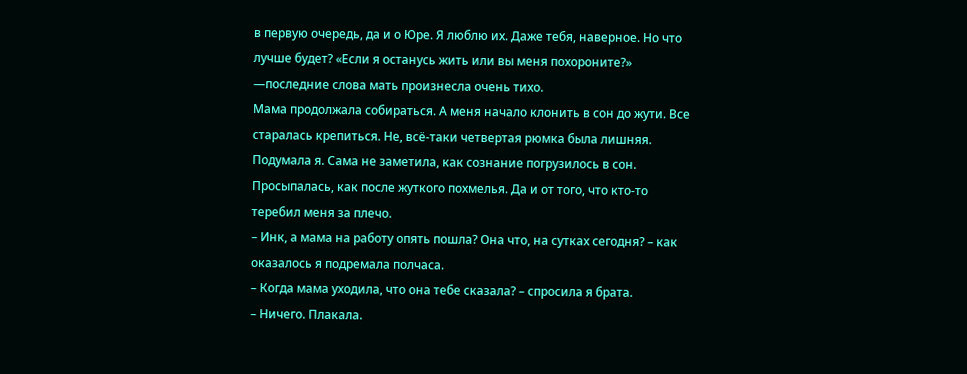в первую очередь, да и о Юре. Я люблю их. Даже тебя, наверное. Но что лучше будет? «Если я останусь жить или вы меня похороните?» —последние слова мать произнесла очень тихо.
Мама продолжала собираться. А меня начало клонить в сон до жути. Все старалась крепиться. Не, всё-таки четвертая рюмка была лишняя. Подумала я. Сама не заметила, как сознание погрузилось в сон.
Просыпалась, как после жуткого похмелья. Да и от того, что кто-то теребил меня за плечо.
– Инк, а мама на работу опять пошла? Она что, на сутках сегодня? – как оказалось я подремала полчаса.
– Когда мама уходила, что она тебе сказала? – спросила я брата.
– Ничего. Плакала.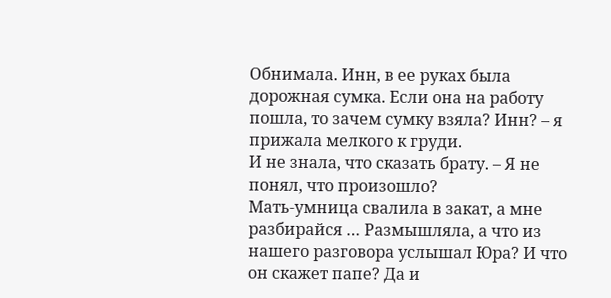Обнимала. Инн, в ее руках была дорожная сумка. Если она на работу пошла, то зачем сумку взяла? Инн? – я прижала мелкого к груди.
И не знала, что сказать брату. – Я не понял, что произошло?
Мать-умница свалила в закат, а мне разбирайся … Размышляла, а что из нашего разговора услышал Юра? И что он скажет папе? Да и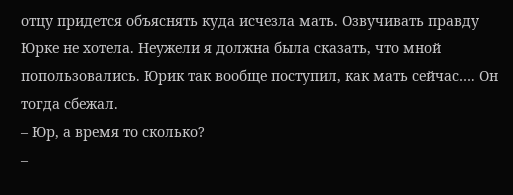отцу придется объяснять куда исчезла мать. Озвучивать правду Юрке не хотела. Неужели я должна была сказать, что мной попользовались. Юрик так вообще поступил, как мать сейчас…. Он тогда сбежал.
– Юр, а время то сколько?
–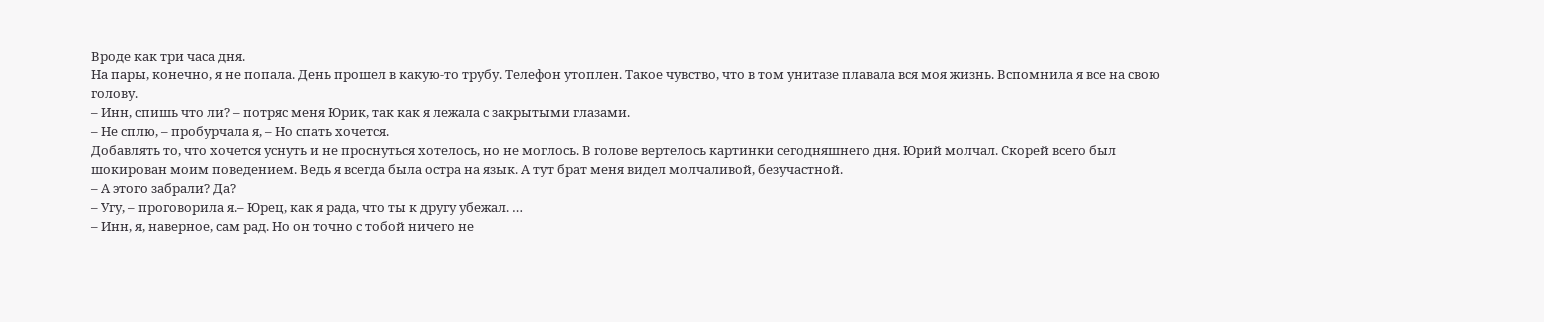Вроде как три часа дня.
На пары, конечно, я не попала. День прошел в какую-то трубу. Телефон утоплен. Такое чувство, что в том унитазе плавала вся моя жизнь. Вспомнила я все на свою голову.
– Инн, спишь что ли? – потряс меня Юрик, так как я лежала с закрытыми глазами.
– Не сплю, – пробурчала я, – Но спать хочется.
Добавлять то, что хочется уснуть и не проснуться хотелось, но не моглось. В голове вертелось картинки сегодняшнего дня. Юрий молчал. Скорей всего был шокирован моим поведением. Ведь я всегда была остра на язык. А тут брат меня видел молчаливой, безучастной.
– А этого забрали? Да?
– Угу, – проговорила я.– Юрец, как я рада, что ты к другу убежал. …
– Инн, я, наверное, сам рад. Но он точно с тобой ничего не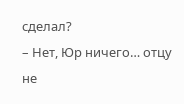сделал?
– Нет, Юр ничего… отцу не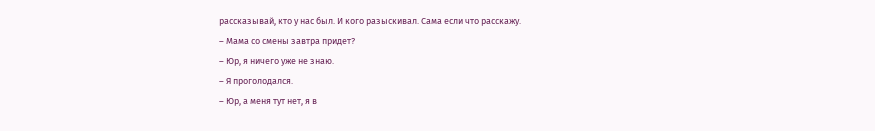рассказывай, кто у нас был. И кого разыскивал. Сама если что расскажу.
– Мама со смены завтра придет?
– Юр, я ничего уже не знаю.
– Я проголодался.
– Юр, а меня тут нет, я в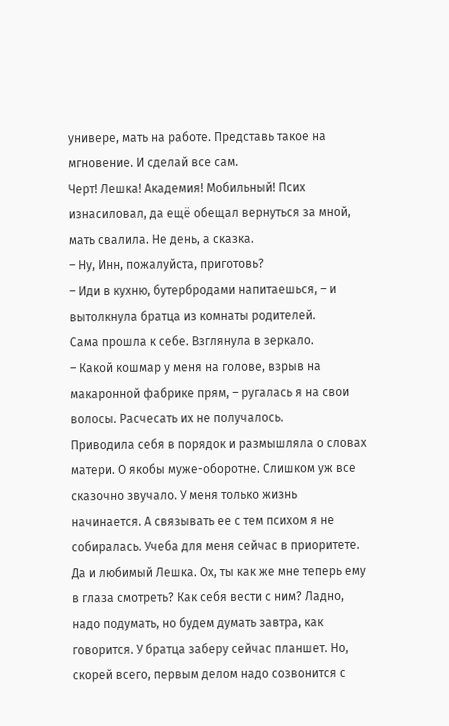универе, мать на работе. Представь такое на мгновение. И сделай все сам.
Черт! Лешка! Академия! Мобильный! Псих изнасиловал, да ещё обещал вернуться за мной, мать свалила. Не день, а сказка.
– Ну, Инн, пожалуйста, приготовь?
– Иди в кухню, бутербродами напитаешься, – и вытолкнула братца из комнаты родителей.
Сама прошла к себе. Взглянула в зеркало.
– Какой кошмар у меня на голове, взрыв на макаронной фабрике прям, – ругалась я на свои волосы. Расчесать их не получалось.
Приводила себя в порядок и размышляла о словах матери. О якобы муже-оборотне. Слишком уж все сказочно звучало. У меня только жизнь начинается. А связывать ее с тем психом я не собиралась. Учеба для меня сейчас в приоритете.
Да и любимый Лешка. Ох, ты как же мне теперь ему в глаза смотреть? Как себя вести с ним? Ладно, надо подумать, но будем думать завтра, как говорится. У братца заберу сейчас планшет. Но, скорей всего, первым делом надо созвонится с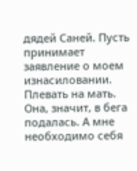дядей Саней. Пусть принимает заявление о моем изнасиловании. Плевать на мать. Она, значит, в бега подалась. А мне необходимо себя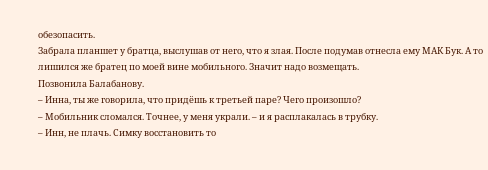обезопасить.
Забрала планшет у братца, выслушав от него, что я злая. После подумав отнесла ему МАК Бук. А то лишился же братец по моей вине мобильного. Значит надо возмещать.
Позвонила Балабанову.
– Инна, ты же говорила, что придёшь к третьей паре? Чего произошло?
– Мобильник сломался. Точнее, у меня украли. – и я расплакалась в трубку.
– Инн, не плачь. Симку восстановить то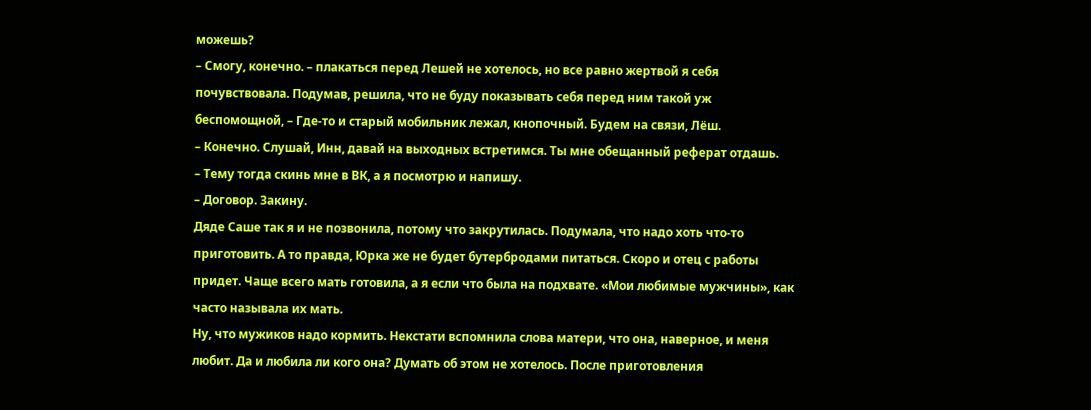можешь?
– Смогу, конечно. – плакаться перед Лешей не хотелось, но все равно жертвой я себя почувствовала. Подумав, решила, что не буду показывать себя перед ним такой уж беспомощной, – Где-то и старый мобильник лежал, кнопочный. Будем на связи, Лёш.
– Конечно. Слушай, Инн, давай на выходных встретимся. Ты мне обещанный реферат отдашь.
– Тему тогда скинь мне в ВК, а я посмотрю и напишу.
– Договор. Закину.
Дяде Саше так я и не позвонила, потому что закрутилась. Подумала, что надо хоть что-то приготовить. А то правда, Юрка же не будет бутербродами питаться. Скоро и отец с работы придет. Чаще всего мать готовила, а я если что была на подхвате. «Мои любимые мужчины», как часто называла их мать.
Ну, что мужиков надо кормить. Некстати вспомнила слова матери, что она, наверное, и меня любит. Да и любила ли кого она? Думать об этом не хотелось. После приготовления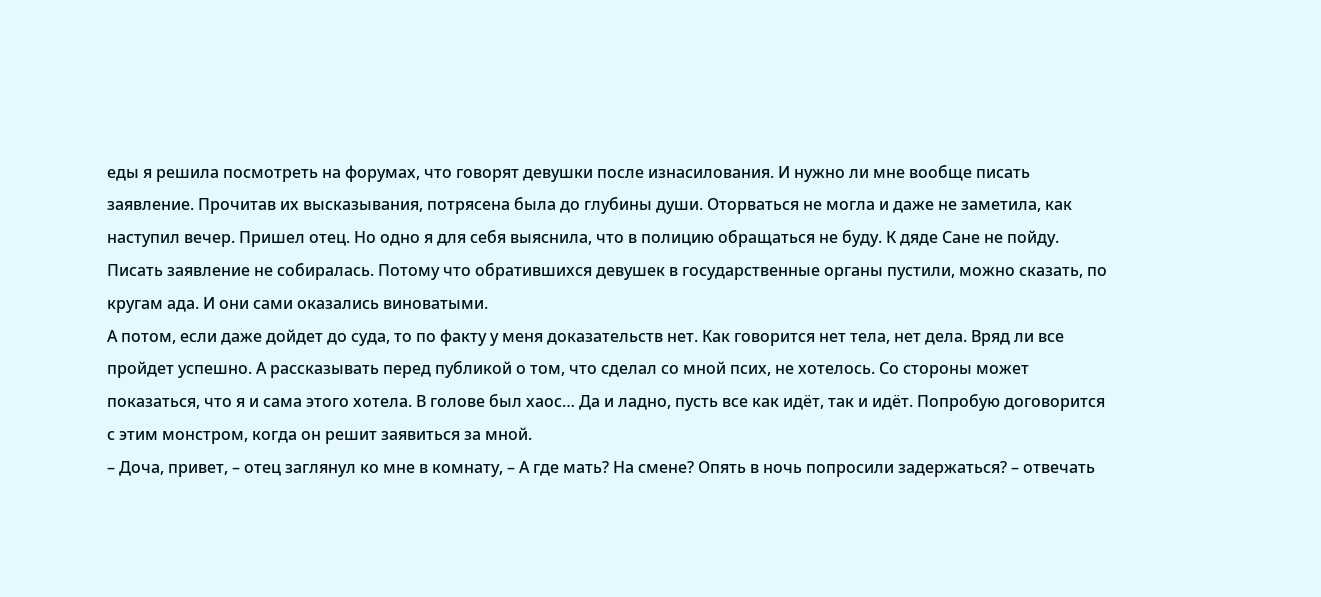еды я решила посмотреть на форумах, что говорят девушки после изнасилования. И нужно ли мне вообще писать заявление. Прочитав их высказывания, потрясена была до глубины души. Оторваться не могла и даже не заметила, как наступил вечер. Пришел отец. Но одно я для себя выяснила, что в полицию обращаться не буду. К дяде Сане не пойду. Писать заявление не собиралась. Потому что обратившихся девушек в государственные органы пустили, можно сказать, по кругам ада. И они сами оказались виноватыми.
А потом, если даже дойдет до суда, то по факту у меня доказательств нет. Как говорится нет тела, нет дела. Вряд ли все пройдет успешно. А рассказывать перед публикой о том, что сделал со мной псих, не хотелось. Со стороны может показаться, что я и сама этого хотела. В голове был хаос… Да и ладно, пусть все как идёт, так и идёт. Попробую договорится с этим монстром, когда он решит заявиться за мной.
– Доча, привет, – отец заглянул ко мне в комнату, – А где мать? На смене? Опять в ночь попросили задержаться? – отвечать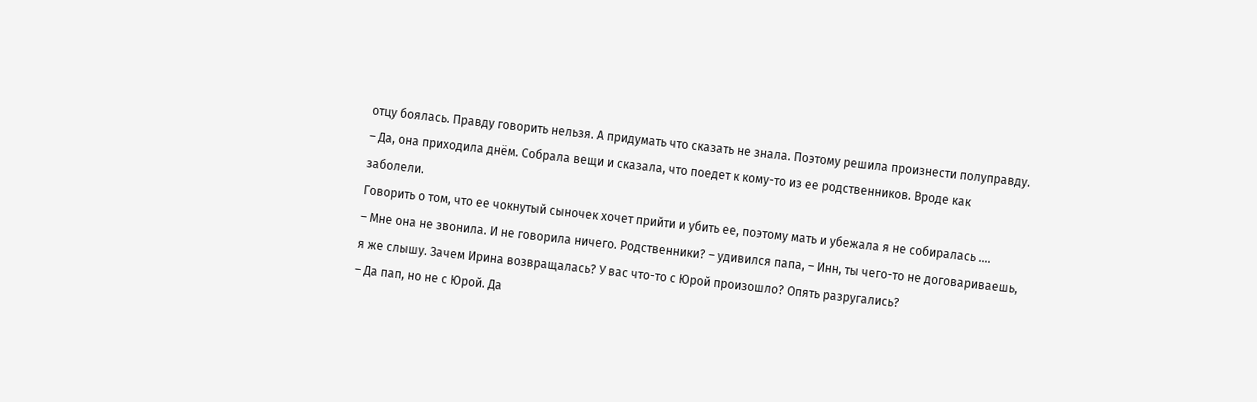отцу боялась. Правду говорить нельзя. А придумать что сказать не знала. Поэтому решила произнести полуправду.
– Да, она приходила днём. Собрала вещи и сказала, что поедет к кому-то из ее родственников. Вроде как заболели.
Говорить о том, что ее чокнутый сыночек хочет прийти и убить ее, поэтому мать и убежала я не собиралась ….
– Мне она не звонила. И не говорила ничего. Родственники? – удивился папа, – Инн, ты чего-то не договариваешь, я же слышу. Зачем Ирина возвращалась? У вас что-то с Юрой произошло? Опять разругались?
– Да пап, но не с Юрой. Да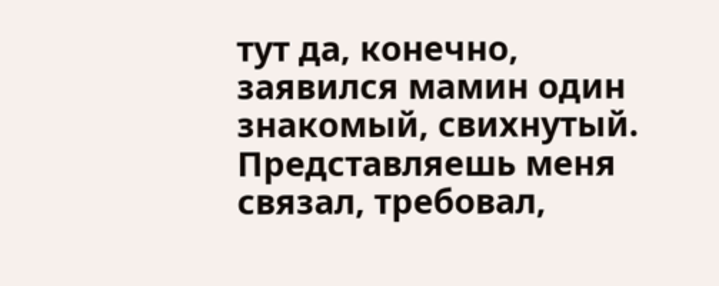тут да, конечно, заявился мамин один знакомый, свихнутый. Представляешь меня связал, требовал,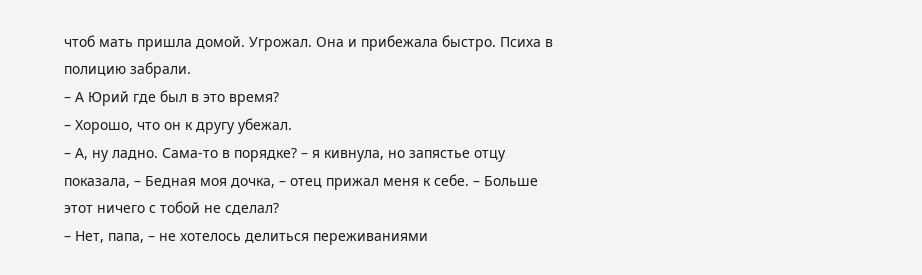чтоб мать пришла домой. Угрожал. Она и прибежала быстро. Психа в полицию забрали.
– А Юрий где был в это время?
– Хорошо, что он к другу убежал.
– А, ну ладно. Сама-то в порядке? – я кивнула, но запястье отцу показала, – Бедная моя дочка, – отец прижал меня к себе. – Больше этот ничего с тобой не сделал?
– Нет, папа, – не хотелось делиться переживаниями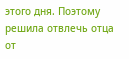этого дня. Поэтому решила отвлечь отца от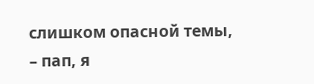слишком опасной темы, – пап, я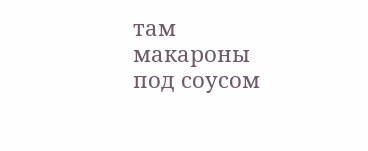там макароны под соусом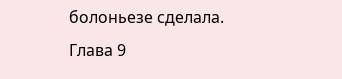болоньезе сделала.
Глава 9